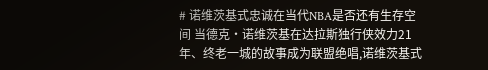# 诺维茨基式忠诚在当代NBA是否还有生存空间 当德克·诺维茨基在达拉斯独行侠效力21年、终老一城的故事成为联盟绝唱,诺维茨基式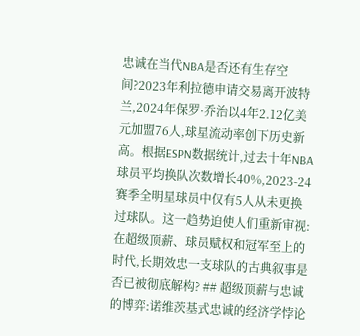忠诚在当代NBA是否还有生存空间?2023年利拉德申请交易离开波特兰,2024年保罗·乔治以4年2.12亿美元加盟76人,球星流动率创下历史新高。根据ESPN数据统计,过去十年NBA球员平均换队次数增长40%,2023-24赛季全明星球员中仅有5人从未更换过球队。这一趋势迫使人们重新审视:在超级顶薪、球员赋权和冠军至上的时代,长期效忠一支球队的古典叙事是否已被彻底解构? ## 超级顶薪与忠诚的博弈:诺维茨基式忠诚的经济学悖论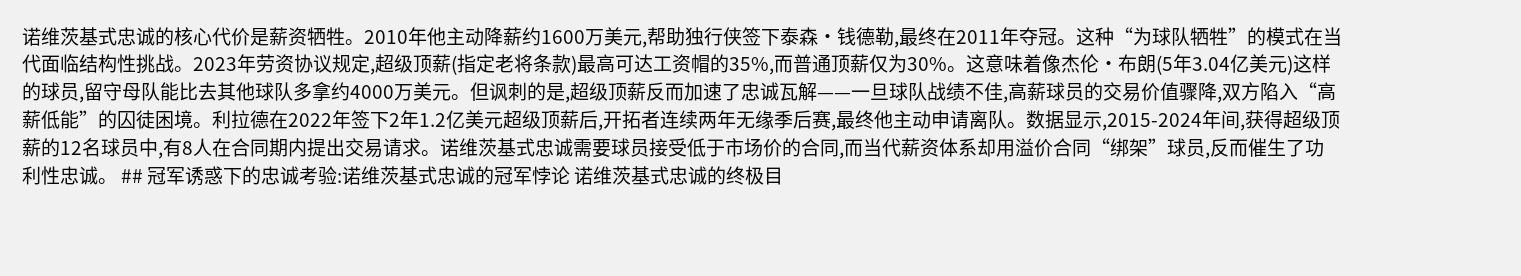诺维茨基式忠诚的核心代价是薪资牺牲。2010年他主动降薪约1600万美元,帮助独行侠签下泰森·钱德勒,最终在2011年夺冠。这种“为球队牺牲”的模式在当代面临结构性挑战。2023年劳资协议规定,超级顶薪(指定老将条款)最高可达工资帽的35%,而普通顶薪仅为30%。这意味着像杰伦·布朗(5年3.04亿美元)这样的球员,留守母队能比去其他球队多拿约4000万美元。但讽刺的是,超级顶薪反而加速了忠诚瓦解——一旦球队战绩不佳,高薪球员的交易价值骤降,双方陷入“高薪低能”的囚徒困境。利拉德在2022年签下2年1.2亿美元超级顶薪后,开拓者连续两年无缘季后赛,最终他主动申请离队。数据显示,2015-2024年间,获得超级顶薪的12名球员中,有8人在合同期内提出交易请求。诺维茨基式忠诚需要球员接受低于市场价的合同,而当代薪资体系却用溢价合同“绑架”球员,反而催生了功利性忠诚。 ## 冠军诱惑下的忠诚考验:诺维茨基式忠诚的冠军悖论 诺维茨基式忠诚的终极目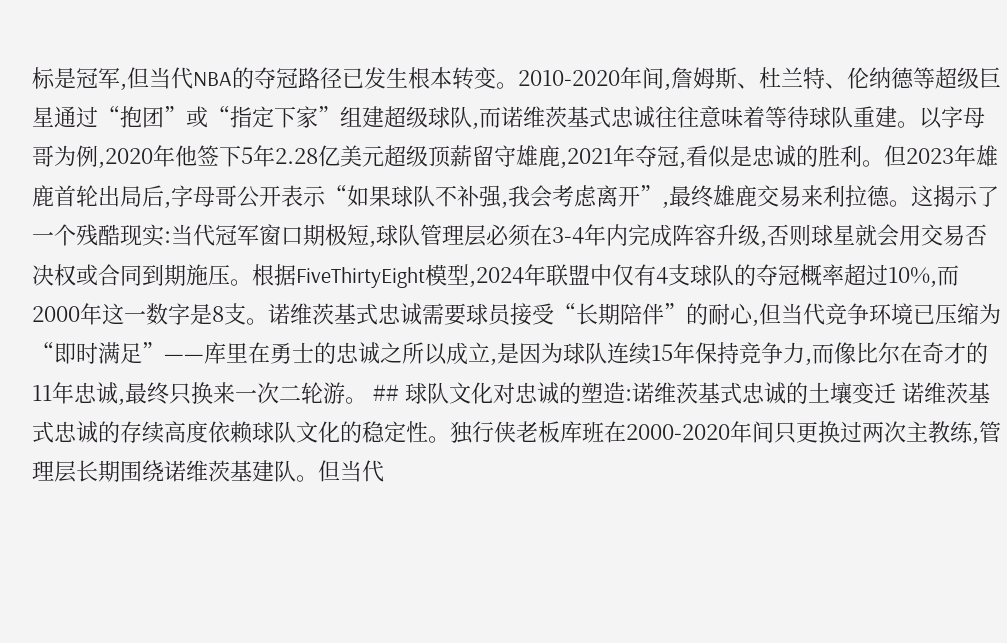标是冠军,但当代NBA的夺冠路径已发生根本转变。2010-2020年间,詹姆斯、杜兰特、伦纳德等超级巨星通过“抱团”或“指定下家”组建超级球队,而诺维茨基式忠诚往往意味着等待球队重建。以字母哥为例,2020年他签下5年2.28亿美元超级顶薪留守雄鹿,2021年夺冠,看似是忠诚的胜利。但2023年雄鹿首轮出局后,字母哥公开表示“如果球队不补强,我会考虑离开”,最终雄鹿交易来利拉德。这揭示了一个残酷现实:当代冠军窗口期极短,球队管理层必须在3-4年内完成阵容升级,否则球星就会用交易否决权或合同到期施压。根据FiveThirtyEight模型,2024年联盟中仅有4支球队的夺冠概率超过10%,而2000年这一数字是8支。诺维茨基式忠诚需要球员接受“长期陪伴”的耐心,但当代竞争环境已压缩为“即时满足”——库里在勇士的忠诚之所以成立,是因为球队连续15年保持竞争力,而像比尔在奇才的11年忠诚,最终只换来一次二轮游。 ## 球队文化对忠诚的塑造:诺维茨基式忠诚的土壤变迁 诺维茨基式忠诚的存续高度依赖球队文化的稳定性。独行侠老板库班在2000-2020年间只更换过两次主教练,管理层长期围绕诺维茨基建队。但当代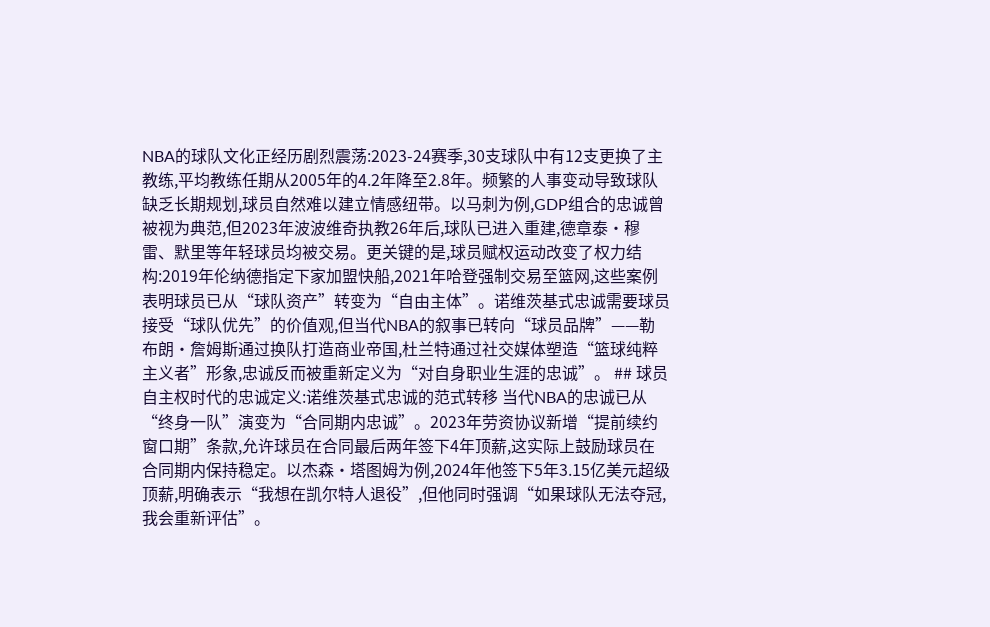NBA的球队文化正经历剧烈震荡:2023-24赛季,30支球队中有12支更换了主教练,平均教练任期从2005年的4.2年降至2.8年。频繁的人事变动导致球队缺乏长期规划,球员自然难以建立情感纽带。以马刺为例,GDP组合的忠诚曾被视为典范,但2023年波波维奇执教26年后,球队已进入重建,德章泰·穆雷、默里等年轻球员均被交易。更关键的是,球员赋权运动改变了权力结构:2019年伦纳德指定下家加盟快船,2021年哈登强制交易至篮网,这些案例表明球员已从“球队资产”转变为“自由主体”。诺维茨基式忠诚需要球员接受“球队优先”的价值观,但当代NBA的叙事已转向“球员品牌”——勒布朗·詹姆斯通过换队打造商业帝国,杜兰特通过社交媒体塑造“篮球纯粹主义者”形象,忠诚反而被重新定义为“对自身职业生涯的忠诚”。 ## 球员自主权时代的忠诚定义:诺维茨基式忠诚的范式转移 当代NBA的忠诚已从“终身一队”演变为“合同期内忠诚”。2023年劳资协议新增“提前续约窗口期”条款,允许球员在合同最后两年签下4年顶薪,这实际上鼓励球员在合同期内保持稳定。以杰森·塔图姆为例,2024年他签下5年3.15亿美元超级顶薪,明确表示“我想在凯尔特人退役”,但他同时强调“如果球队无法夺冠,我会重新评估”。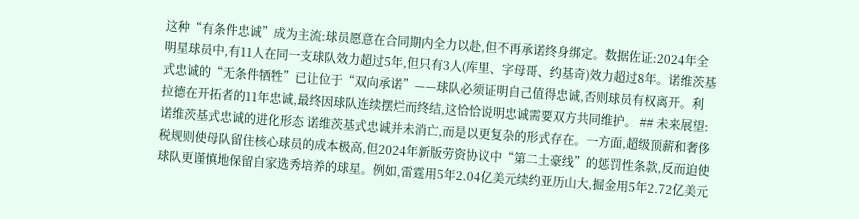这种“有条件忠诚”成为主流:球员愿意在合同期内全力以赴,但不再承诺终身绑定。数据佐证:2024年全明星球员中,有11人在同一支球队效力超过5年,但只有3人(库里、字母哥、约基奇)效力超过8年。诺维茨基式忠诚的“无条件牺牲”已让位于“双向承诺”——球队必须证明自己值得忠诚,否则球员有权离开。利拉德在开拓者的11年忠诚,最终因球队连续摆烂而终结,这恰恰说明忠诚需要双方共同维护。 ## 未来展望:诺维茨基式忠诚的进化形态 诺维茨基式忠诚并未消亡,而是以更复杂的形式存在。一方面,超级顶薪和奢侈税规则使母队留住核心球员的成本极高,但2024年新版劳资协议中“第二土豪线”的惩罚性条款,反而迫使球队更谨慎地保留自家选秀培养的球星。例如,雷霆用5年2.04亿美元续约亚历山大,掘金用5年2.72亿美元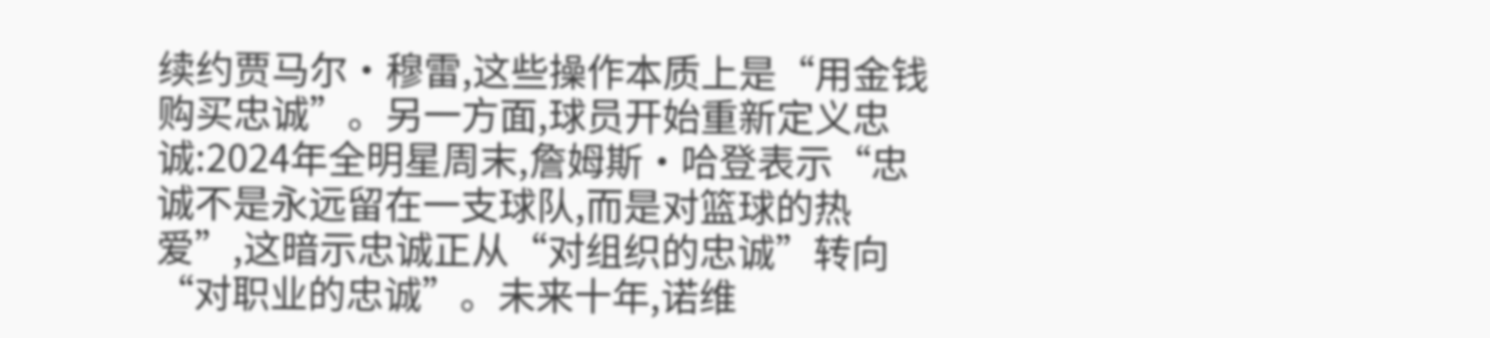续约贾马尔·穆雷,这些操作本质上是“用金钱购买忠诚”。另一方面,球员开始重新定义忠诚:2024年全明星周末,詹姆斯·哈登表示“忠诚不是永远留在一支球队,而是对篮球的热爱”,这暗示忠诚正从“对组织的忠诚”转向“对职业的忠诚”。未来十年,诺维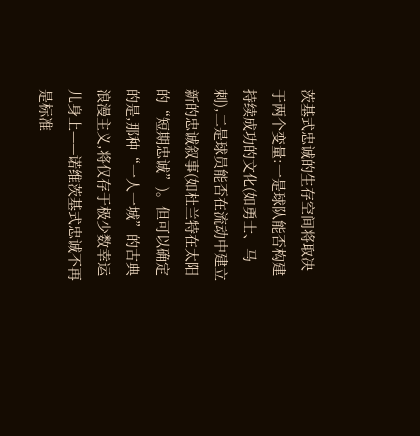茨基式忠诚的生存空间将取决于两个变量:一是球队能否构建持续成功的文化(如勇士、马刺),二是球员能否在流动中建立新的忠诚叙事(如杜兰特在太阳的“短期忠诚”)。但可以确定的是,那种“一人一城”的古典浪漫主义,将仅存于极少数幸运儿身上——诺维茨基式忠诚不再是标准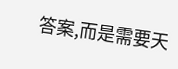答案,而是需要天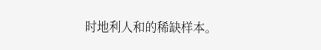时地利人和的稀缺样本。